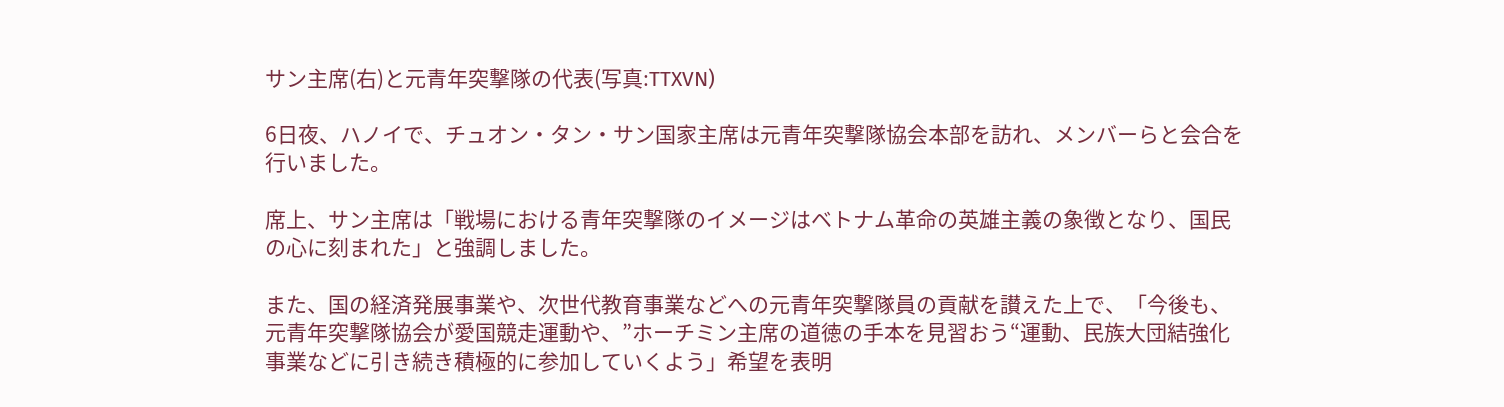サン主席(右)と元青年突撃隊の代表(写真:TTXVN)

6日夜、ハノイで、チュオン・タン・サン国家主席は元青年突撃隊協会本部を訪れ、メンバーらと会合を行いました。

席上、サン主席は「戦場における青年突撃隊のイメージはベトナム革命の英雄主義の象徴となり、国民の心に刻まれた」と強調しました。

また、国の経済発展事業や、次世代教育事業などへの元青年突撃隊員の貢献を讃えた上で、「今後も、元青年突撃隊協会が愛国競走運動や、”ホーチミン主席の道徳の手本を見習おう“運動、民族大団結強化事業などに引き続き積極的に参加していくよう」希望を表明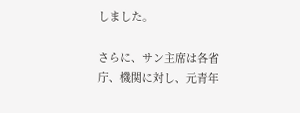しました。

さらに、サン主席は各省庁、機関に対し、元青年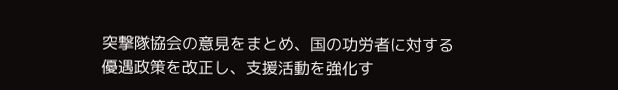突撃隊協会の意見をまとめ、国の功労者に対する優遇政策を改正し、支援活動を強化す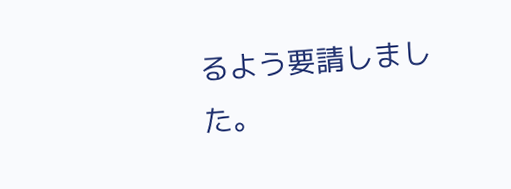るよう要請しました。